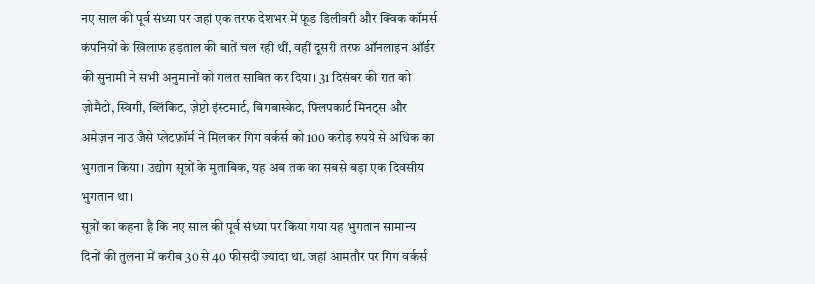नए साल की पूर्व संध्या पर जहां एक तरफ देशभर में फूड डिलीवरी और क्विक कॉमर्स कंपनियों के खिलाफ हड़ताल की बातें चल रही थीं, वहीं दूसरी तरफ ऑनलाइन ऑर्डर की सुनामी ने सभी अनुमानों को गलत साबित कर दिया। 31 दिसंबर की रात को ज़ोमैटो, स्विगी, ब्लिंकिट, ज़ेप्टो इंस्टमार्ट, बिगबास्केट, फ्लिपकार्ट मिनट्स और अमेज़न नाउ जैसे प्लेटफ़ॉर्म ने मिलकर गिग वर्कर्स को 100 करोड़ रुपये से अधिक का भुगतान किया। उद्योग सूत्रों के मुताबिक, यह अब तक का सबसे बड़ा एक दिवसीय भुगतान था।
सूत्रों का कहना है कि नए साल की पूर्व संध्या पर किया गया यह भुगतान सामान्य दिनों की तुलना में करीब 30 से 40 फीसदी ज्यादा था. जहां आमतौर पर गिग वर्कर्स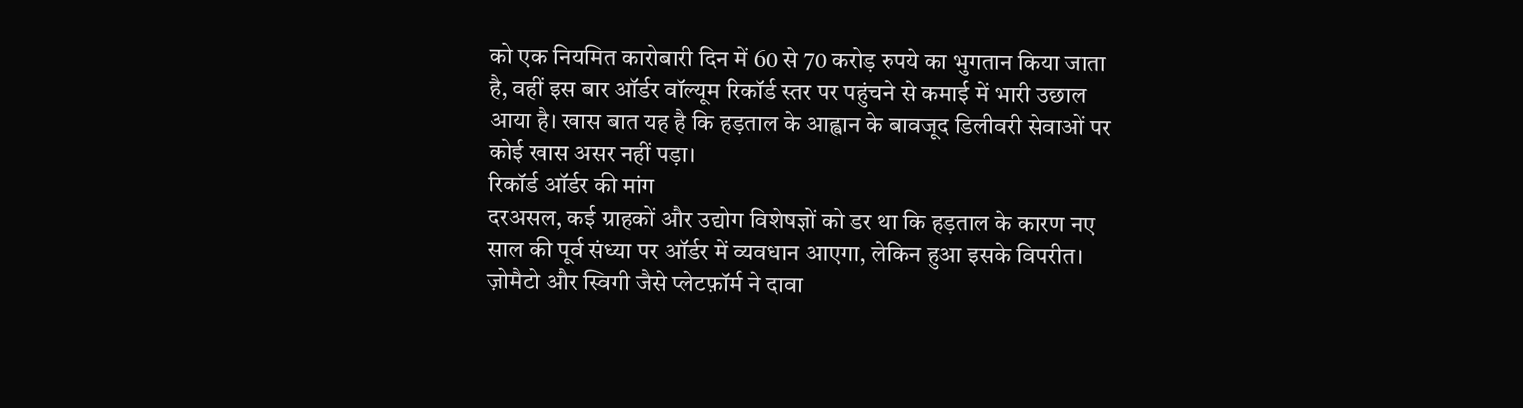को एक नियमित कारोबारी दिन में 60 से 70 करोड़ रुपये का भुगतान किया जाता है, वहीं इस बार ऑर्डर वॉल्यूम रिकॉर्ड स्तर पर पहुंचने से कमाई में भारी उछाल आया है। खास बात यह है कि हड़ताल के आह्वान के बावजूद डिलीवरी सेवाओं पर कोई खास असर नहीं पड़ा।
रिकॉर्ड ऑर्डर की मांग
दरअसल, कई ग्राहकों और उद्योग विशेषज्ञों को डर था कि हड़ताल के कारण नए साल की पूर्व संध्या पर ऑर्डर में व्यवधान आएगा, लेकिन हुआ इसके विपरीत। ज़ोमैटो और स्विगी जैसे प्लेटफ़ॉर्म ने दावा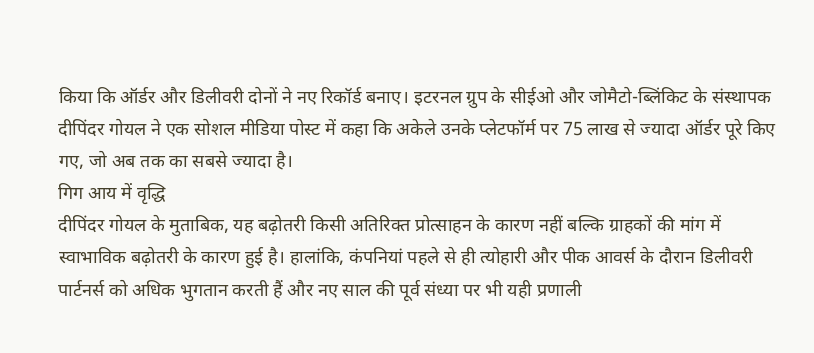किया कि ऑर्डर और डिलीवरी दोनों ने नए रिकॉर्ड बनाए। इटरनल ग्रुप के सीईओ और जोमैटो-ब्लिंकिट के संस्थापक दीपिंदर गोयल ने एक सोशल मीडिया पोस्ट में कहा कि अकेले उनके प्लेटफॉर्म पर 75 लाख से ज्यादा ऑर्डर पूरे किए गए, जो अब तक का सबसे ज्यादा है।
गिग आय में वृद्धि
दीपिंदर गोयल के मुताबिक, यह बढ़ोतरी किसी अतिरिक्त प्रोत्साहन के कारण नहीं बल्कि ग्राहकों की मांग में स्वाभाविक बढ़ोतरी के कारण हुई है। हालांकि, कंपनियां पहले से ही त्योहारी और पीक आवर्स के दौरान डिलीवरी पार्टनर्स को अधिक भुगतान करती हैं और नए साल की पूर्व संध्या पर भी यही प्रणाली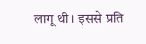लागू थी। इससे प्रति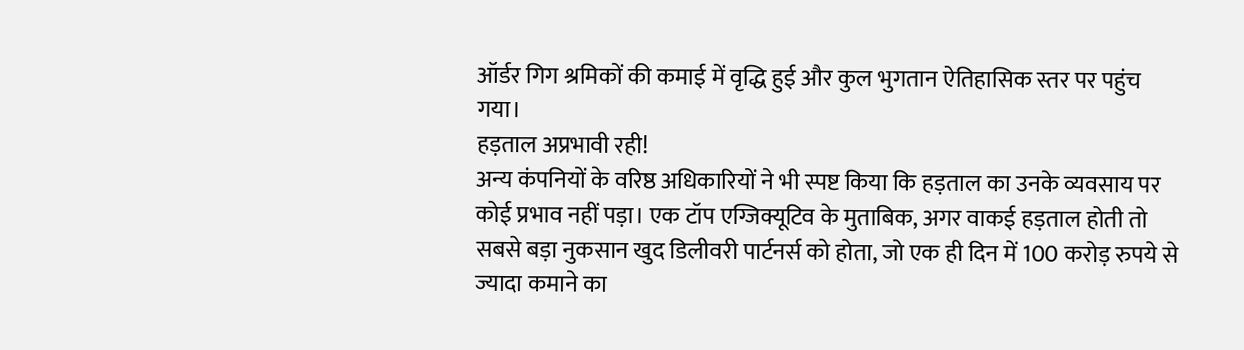ऑर्डर गिग श्रमिकों की कमाई में वृद्धि हुई और कुल भुगतान ऐतिहासिक स्तर पर पहुंच गया।
हड़ताल अप्रभावी रही!
अन्य कंपनियों के वरिष्ठ अधिकारियों ने भी स्पष्ट किया कि हड़ताल का उनके व्यवसाय पर कोई प्रभाव नहीं पड़ा। एक टॉप एग्जिक्यूटिव के मुताबिक, अगर वाकई हड़ताल होती तो सबसे बड़ा नुकसान खुद डिलीवरी पार्टनर्स को होता, जो एक ही दिन में 100 करोड़ रुपये से ज्यादा कमाने का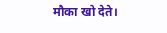मौका खो देते।